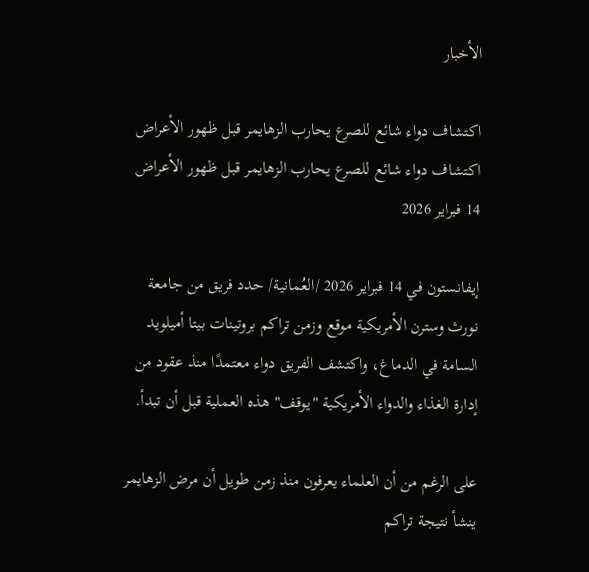الأخبار

اكتشاف دواء شائع للصرع يحارب الزهايمر قبل ظهور الأعراض
اكتشاف دواء شائع للصرع يحارب الزهايمر قبل ظهور الأعراض
14 فبراير 2026

إيفانستون في 14 فبراير 2026 /العُمانية/ حدد فريق من جامعة نورث وسترن الأمريكية موقع وزمن تراكم بروتينات بيتا أميلويد السامة في الدماغ، واكتشف الفريق دواء معتمدًا منذ عقود من إدارة الغذاء والدواء الأمريكية "يوقف" هذه العملية قبل أن تبدأ.

على الرغم من أن العلماء يعرفون منذ زمن طويل أن مرض الزهايمر ينشأ نتيجة تراكم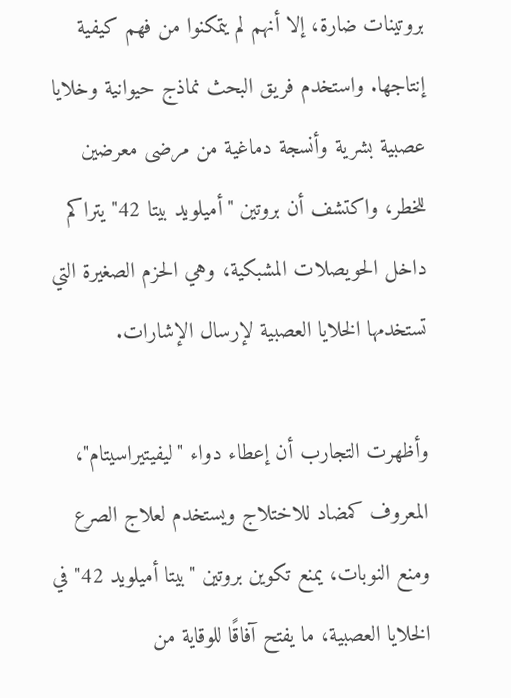بروتينات ضارة، إلا أنهم لم يتمكنوا من فهم كيفية إنتاجها. واستخدم فريق البحث نماذج حيوانية وخلايا عصبية بشرية وأنسجة دماغية من مرضى معرضين للخطر، واكتشف أن بروتين "أميلويد بيتا 42" يتراكم داخل الحويصلات المشبكية، وهي الحزم الصغيرة التي تستخدمها الخلايا العصبية لإرسال الإشارات.

وأظهرت التجارب أن إعطاء دواء "ليفيتيراسيتام"، المعروف كمضاد للاختلاج ويستخدم لعلاج الصرع ومنع النوبات، يمنع تكوين بروتين "بيتا أميلويد 42" في الخلايا العصبية، ما يفتح آفاقًا للوقاية من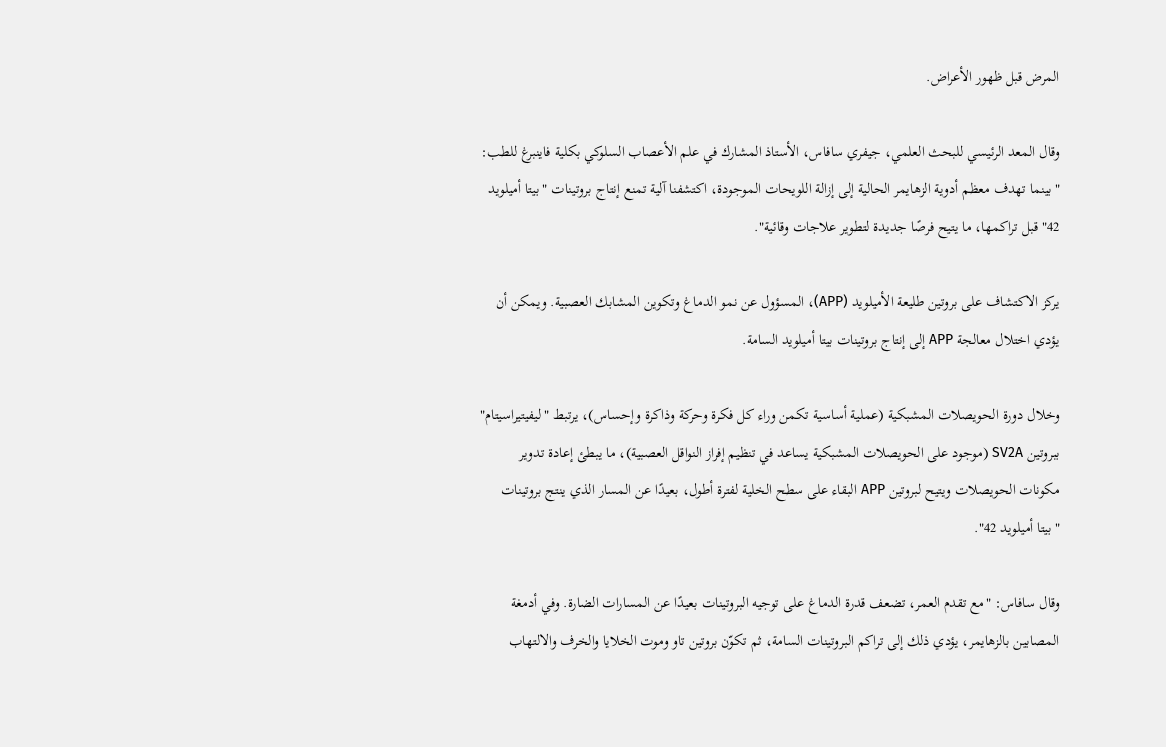المرض قبل ظهور الأعراض.

وقال المعد الرئيسي للبحث العلمي، جيفري سافاس، الأستاذ المشارك في علم الأعصاب السلوكي بكلية فاينبرغ للطب: "بينما تهدف معظم أدوية الزهايمر الحالية إلى إزالة اللويحات الموجودة، اكتشفنا آلية تمنع إنتاج بروتينات "بيتا أميلويد 42" قبل تراكمها، ما يتيح فرصًا جديدة لتطوير علاجات وقائية".

يركز الاكتشاف على بروتين طليعة الأميلويد (APP)، المسؤول عن نمو الدماغ وتكوين المشابك العصبية. ويمكن أن يؤدي اختلال معالجة APP إلى إنتاج بروتينات بيتا أميلويد السامة.

وخلال دورة الحويصلات المشبكية (عملية أساسية تكمن وراء كل فكرة وحركة وذاكرة وإحساس)، يرتبط "ليفيتيراسيتام" ببروتين SV2A (موجود على الحويصلات المشبكية يساعد في تنظيم إفراز النواقل العصبية)، ما يبطئ إعادة تدوير مكونات الحويصلات ويتيح لبروتين APP البقاء على سطح الخلية لفترة أطول، بعيدًا عن المسار الذي ينتج بروتينات "بيتا أميلويد 42".

وقال سافاس: "مع تقدم العمر، تضعف قدرة الدماغ على توجيه البروتينات بعيدًا عن المسارات الضارة. وفي أدمغة المصابين بالزهايمر، يؤدي ذلك إلى تراكم البروتينات السامة، ثم تكوّن بروتين تاو وموت الخلايا والخرف والالتهاب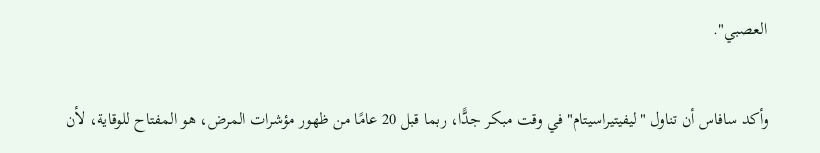العصبي".

وأكد سافاس أن تناول "ليفيتيراسيتام" في وقت مبكر جدًّا، ربما قبل 20 عامًا من ظهور مؤشرات المرض، هو المفتاح للوقاية، لأن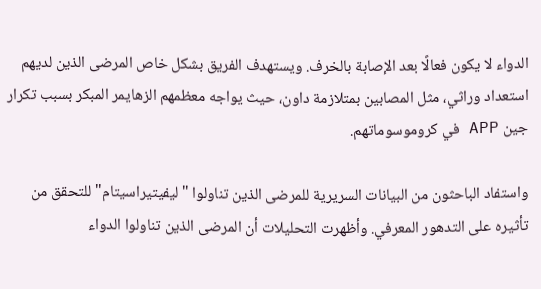الدواء لا يكون فعالًا بعد الإصابة بالخرف. ويستهدف الفريق بشكل خاص المرضى الذين لديهم استعداد وراثي، مثل المصابين بمتلازمة داون، حيث يواجه معظمهم الزهايمر المبكر بسبب تكرار جين APP في كروموسوماتهم.

واستفاد الباحثون من البيانات السريرية للمرضى الذين تناولوا "ليفيتيراسيتام" للتحقق من تأثيره على التدهور المعرفي. وأظهرت التحليلات أن المرضى الذين تناولوا الدواء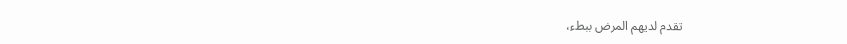تقدم لديهم المرض ببطء،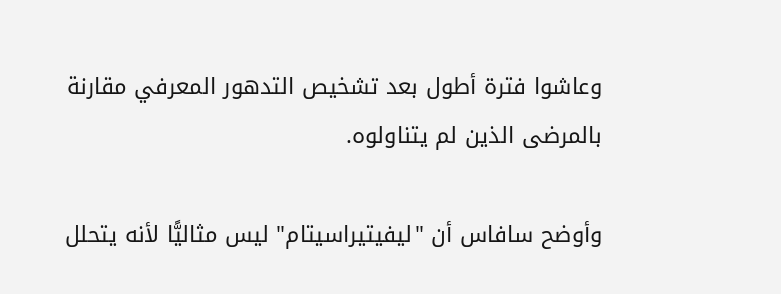وعاشوا فترة أطول بعد تشخيص التدهور المعرفي مقارنة بالمرضى الذين لم يتناولوه.

وأوضح سافاس أن "ليفيتيراسيتام" ليس مثاليًّا لأنه يتحلل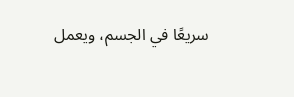سريعًا في الجسم، ويعمل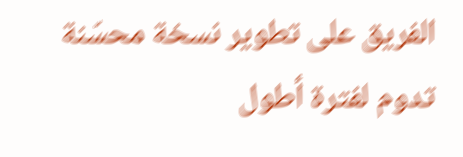الفريق على تطوير نسخة محسّنة تدوم لفترة أطول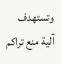وتستهدف آلية منع تراكم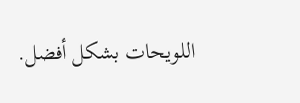اللويحات بشكل أفضل.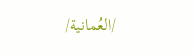/العُمانية/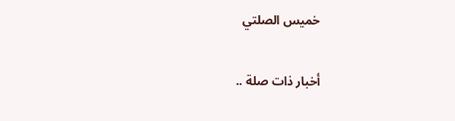خميس الصلتي

أخبار ذات صلة ..